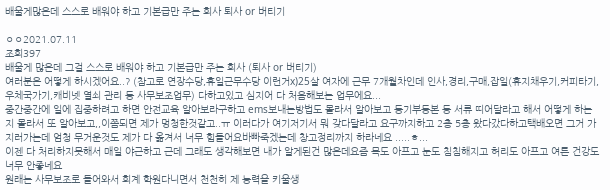배울게많은데 스스로 배워야 하고 기본급만 주는 회사 퇴사 or 버티기

ㅇㅇ2021.07.11
조회397
배울게 많은데 그걸 스스로 배워야 하고 기본급만 주는 회사 (퇴사 or 버티기)
여러분은 어떻게 하시겠어요..? (참고로 연장수당,휴일근무수당 이런거x)25살 여자에 근무 7개월차인데 인사,경리,구매,잡일(휴지채우기,커피타기,우체국가기,캐비넷 열쇠 관리 등 사무보조업무) 다하고있고 심지어 다 처음해보는 업무에요...
중간중간에 일에 집중하려고 하면 안전교육 알아보라구하고 ems보내는방법도 몰라서 알아보고 등기부등본 등 서류 띠어달라고 해서 어떻게 하는지 몰라서 또 알아보고,,이쯤되면 제가 멍청한것같고..ㅠ 이러다가 여기저기서 뭐 갖다달라고 요구까지하고 2층 5층 왔다갔다하고택배오면 그거 가지러가는데 엄청 무거운것도 제가 다 옮겨서 너무 힘들어요바빠죽겠는데 창고정리까지 하라네요 .....ㅎ...
이젠 다 처리하지못해서 매일 야근하고 근데 그래도 생각해보면 내가 알게된건 많은데요즘 목도 아프고 눈도 침침해지고 허리도 아프고 여튼 건강도 너무 안좋네요
원래는 사무보조로 들어와서 회계 학원다니면서 천천히 제 능력을 키울생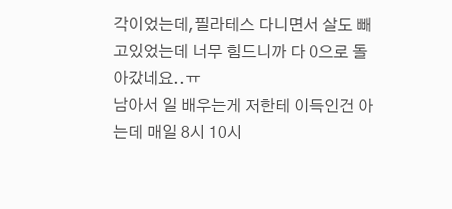각이었는데,필라테스 다니면서 살도 빼고있었는데 너무 힘드니까 다 0으로 돌아갔네요..ㅠ
남아서 일 배우는게 저한테 이득인건 아는데 매일 8시 10시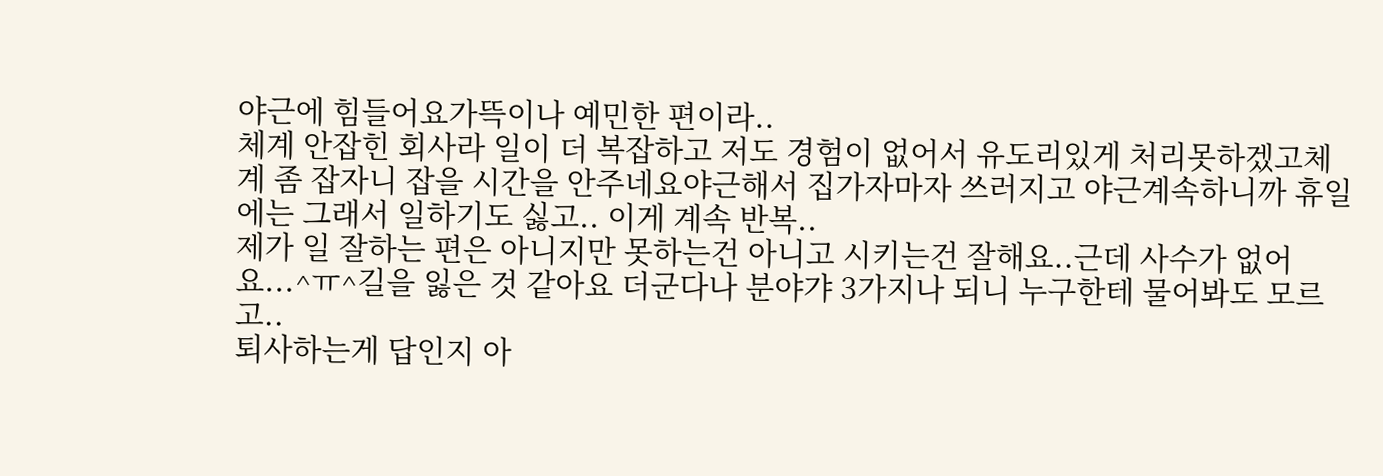야근에 힘들어요가뜩이나 예민한 편이라..
체계 안잡힌 회사라 일이 더 복잡하고 저도 경험이 없어서 유도리있게 처리못하겠고체계 좀 잡자니 잡을 시간을 안주네요야근해서 집가자마자 쓰러지고 야근계속하니까 휴일에는 그래서 일하기도 싫고.. 이게 계속 반복..
제가 일 잘하는 편은 아니지만 못하는건 아니고 시키는건 잘해요..근데 사수가 없어요...^ㅠ^길을 잃은 것 같아요 더군다나 분야갸 3가지나 되니 누구한테 물어봐도 모르고..
퇴사하는게 답인지 아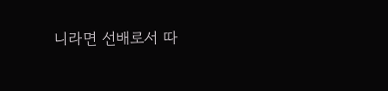니라면 선배로서 따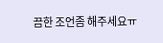끔한 조언좀 해주세요ㅠ